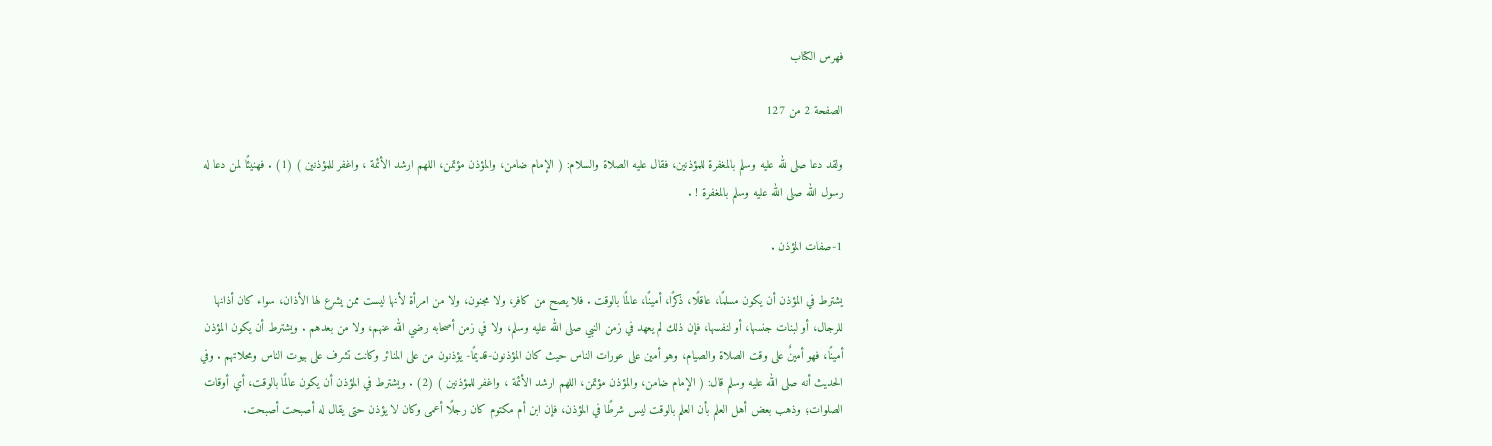فهرس الكتاب

الصفحة 2 من 127

ولقد دعا صلى لله عليه وسلم بالمغفرة للمؤذنين، فقال عليه الصلاة والسلام: ( الإمام ضامن، والمؤذن مؤتمن، اللهم ارشد الأئمة ، واغفر للمؤذنين ) (1) . فهنيئًا لمن دعا له رسول الله صلى الله عليه وسلم بالمغفرة ! .

1-صفات المؤذن .

يشترط في المؤذن أن يكون مسلمًا، عاقلًا، ذكرًا، أمينًا، عالمًا بالوقت . فلا يصح من كافر، ولا مجنون، ولا من امرأة لأنها ليست ممن يشرع لها الأذان، سواء كان أذانها للرجال، أو لبنات جنسها، أو لنفسها، فإن ذلك لم يعهد في زمن النبي صلى الله عليه وسلم، ولا في زمن أصحابه رضي الله عنهم، ولا من بعدهم . ويشترط أن يكون المؤذن أمينًا، فهو أمينٌ على وقت الصلاة والصيام، وهو أمين على عورات الناس حيث كان المؤذنون-قديمًا- يؤذنون من على المنائر وكانت تشرف على بيوت الناس ومحلاتهم . وفي الحديث أنه صلى الله عليه وسلم قال: ( الإمام ضامن، والمؤذن مؤتمن، اللهم ارشد الأئمة ، واغفر للمؤذنين ) (2) . ويشترط في المؤذن أن يكون عالمًا بالوقت، أي أوقات الصلوات؛ وذهب بعض أهل العلم بأن العلم بالوقت ليس شرطًا في المؤذن، فإن ابن أم مكتوم كان رجلًا أعمى وكان لا يؤذن حتى يقال له أصبحت أصبحت.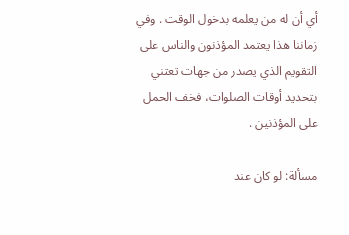أي أن له من يعلمه بدخول الوقت . وفي زماننا هذا يعتمد المؤذنون والناس على التقويم الذي يصدر من جهات تعتني بتحديد أوقات الصلوات، فخف الحمل على المؤذنين .

مسألة: لو كان عند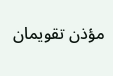مؤذن تقويمان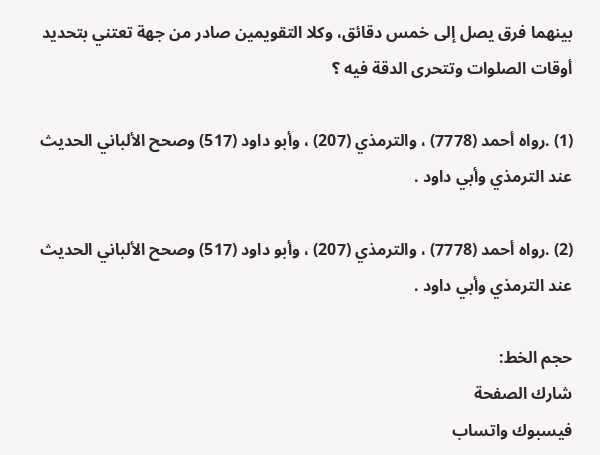بينهما فرق يصل إلى خمس دقائق، وكلا التقويمين صادر من جهة تعتني بتحديد أوقات الصلوات وتتحرى الدقة فيه ؟

(1) .رواه أحمد (7778) ، والترمذي (207) ، وأبو داود (517) وصحح الألباني الحديث عند الترمذي وأبي داود .

(2) .رواه أحمد (7778) ، والترمذي (207) ، وأبو داود (517) وصحح الألباني الحديث عند الترمذي وأبي داود .

حجم الخط:
شارك الصفحة
فيسبوك واتساب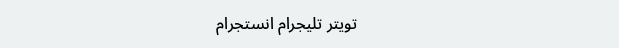تويتر تليجرام انستجرام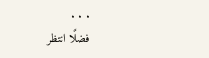. . .
فضلًا انتظر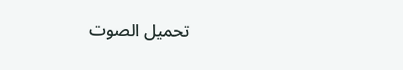تحميل الصوت